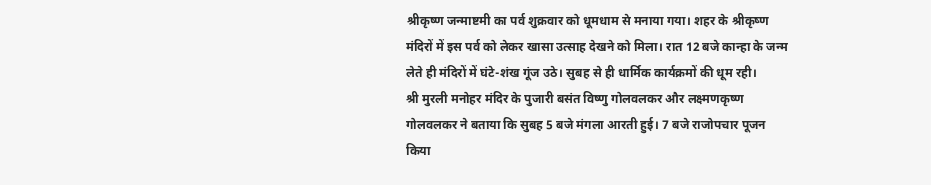श्रीकृष्ण जन्माष्टमी का पर्व शुक्रवार को धूमधाम से मनाया गया। शहर के श्रीकृष्ण मंदिरों में इस पर्व को लेकर खासा उत्साह देखने को मिला। रात 12 बजे कान्हा के जन्म लेते ही मंदिरों में घंटे-शंख गूंज उठे। सुबह से ही धार्मिक कार्यक्रमों की धूम रही।
श्री मुरली मनोहर मंदिर के पुजारी बसंत विष्णु गोलवलकर और लक्ष्मणकृष्ण गोलवलकर ने बताया कि सुबह 5 बजे मंगला आरती हुई। 7 बजे राजोपचार पूजन किया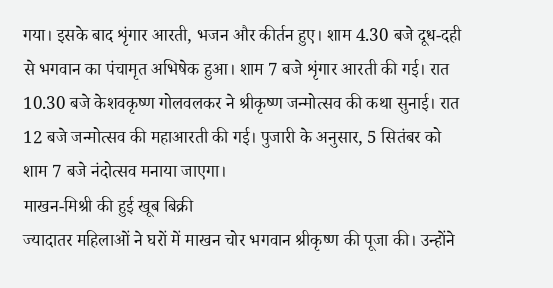गया। इसके बाद शृंगार आरती, भजन और कीर्तन हुए। शाम 4.30 बजे दूध-दही से भगवान का पंचामृत अभिषेक हुआ। शाम 7 बजे शृंगार आरती की गई। रात 10.30 बजे केशवकृष्ण गोलवलकर ने श्रीकृष्ण जन्मोत्सव की कथा सुनाई। रात 12 बजे जन्मोत्सव की महाआरती की गई। पुजारी के अनुसार, 5 सितंबर को शाम 7 बजे नंदोत्सव मनाया जाएगा।
माखन-मिश्री की हुई खूब बिक्री
ज्यादातर महिलाओं ने घरों में माखन चोर भगवान श्रीकृष्ण की पूजा की। उन्होंने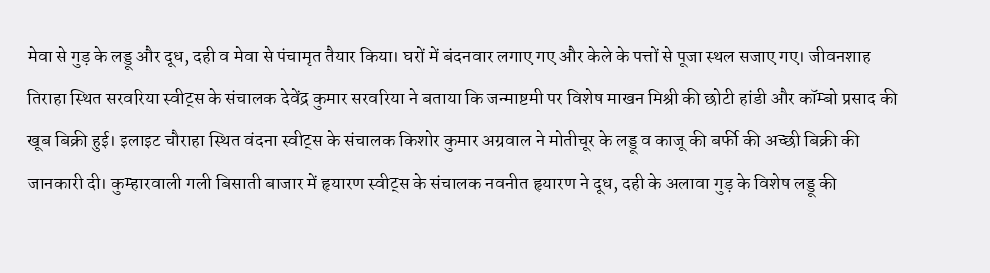मेवा से गुड़ के लड्डू और दूध, दही व मेवा से पंचामृत तैयार किया। घरों में बंदनवार लगाए गए और केले के पत्तों से पूजा स्थल सजाए गए। जीवनशाह तिराहा स्थित सरवरिया स्वीट्स के संचालक देवेंद्र कुमार सरवरिया ने बताया कि जन्माष्टमी पर विशेष माखन मिश्री की छोटी हांडी और कॉम्बो प्रसाद की खूब बिक्री हुई। इलाइट चौराहा स्थित वंदना स्वीट्स के संचालक किशोर कुमार अग्रवाल ने मोतीचूर के लड्डू व काजू की बर्फी की अच्छी बिक्री की जानकारी दी। कुम्हारवाली गली बिसाती बाजार में हृयारण स्वीट्स के संचालक नवनीत हृयारण ने दूध, दही के अलावा गुड़ के विशेष लड्डू की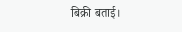बिक्री बताई।